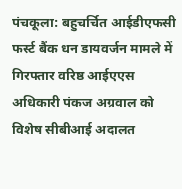पंचकूला: बहुचर्चित आईडीएफसी फर्स्ट बैंक धन डायवर्जन मामले में गिरफ्तार वरिष्ठ आईएएस अधिकारी पंकज अग्रवाल को विशेष सीबीआई अदालत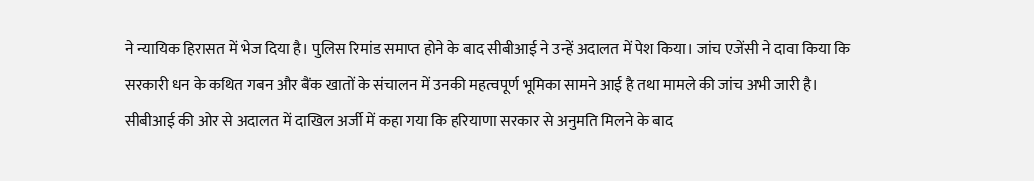ने न्यायिक हिरासत में भेज दिया है। पुलिस रिमांड समाप्त होने के बाद सीबीआई ने उन्हें अदालत में पेश किया। जांच एजेंसी ने दावा किया कि सरकारी धन के कथित गबन और बैंक खातों के संचालन में उनकी महत्वपूर्ण भूमिका सामने आई है तथा मामले की जांच अभी जारी है।
सीबीआई की ओर से अदालत में दाखिल अर्जी में कहा गया कि हरियाणा सरकार से अनुमति मिलने के बाद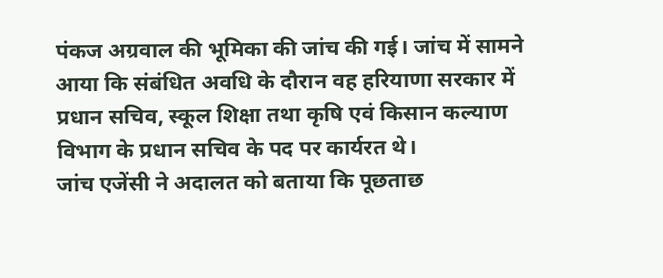पंकज अग्रवाल की भूमिका की जांच की गई। जांच में सामने आया कि संबंधित अवधि के दौरान वह हरियाणा सरकार में प्रधान सचिव, स्कूल शिक्षा तथा कृषि एवं किसान कल्याण विभाग के प्रधान सचिव के पद पर कार्यरत थे।
जांच एजेंसी ने अदालत को बताया कि पूछताछ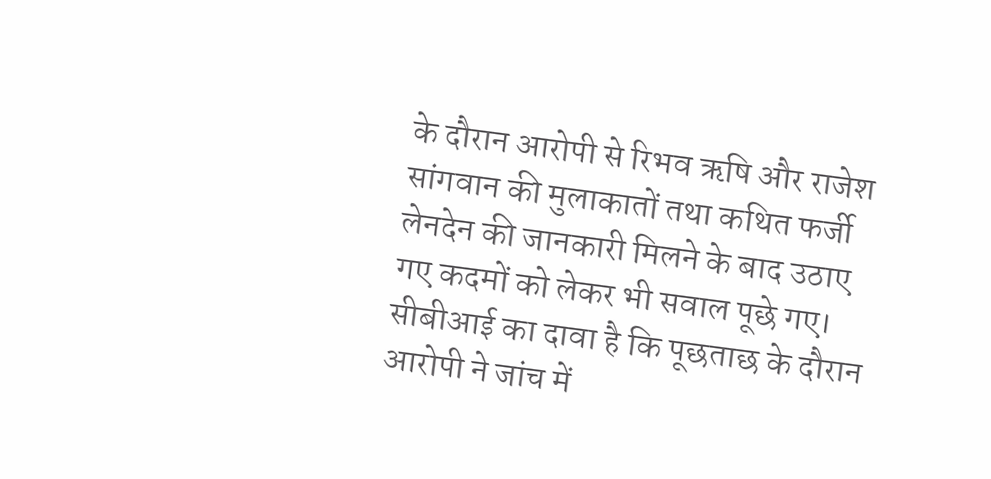के दौरान आरोपी से रिभव ऋषि और राजेश सांगवान की मुलाकातों तथा कथित फर्जी लेनदेन की जानकारी मिलने के बाद उठाए गए कदमों को लेकर भी सवाल पूछे गए। सीबीआई का दावा है कि पूछताछ के दौरान आरोपी ने जांच में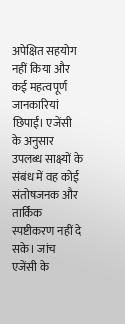अपेक्षित सहयोग नहीं किया और कई महत्वपूर्ण जानकारियां छिपाईं। एजेंसी के अनुसार उपलब्ध साक्ष्यों के संबंध में वह कोई संतोषजनक और तार्किक स्पष्टीकरण नहीं दे सके। जांच एजेंसी के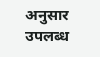अनुसार उपलब्ध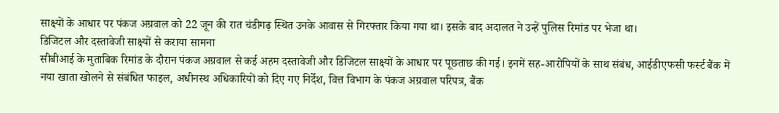साक्ष्यों के आधार पर पंकज अग्रवाल को 22 जून की रात चंडीगढ़ स्थित उनके आवास से गिरफ्तार किया गया था। इसके बाद अदालत ने उन्हें पुलिस रिमांड पर भेजा था।
डिजिटल और दस्तावेजी साक्ष्यों से कराया सामना
सीबीआई के मुताबिक रिमांड के दौरान पंकज अग्रवाल से कई अहम दस्तावेजी और डिजिटल साक्ष्यों के आधार पर पूछताछ की गई। इनमें सह-आरोपियों के साथ संबंध, आईडीएफसी फर्स्ट बैंक में नया खाता खोलने से संबंधित फाइल, अधीनस्थ अधिकारियों को दिए गए निर्देश, वित्त विभाग के पंकज अग्रवाल परिपत्र, बैंक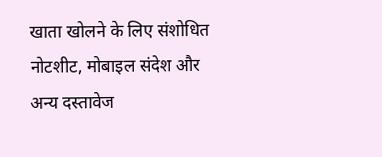खाता खोलने के लिए संशोधित नोटशीट, मोबाइल संदेश और अन्य दस्तावेज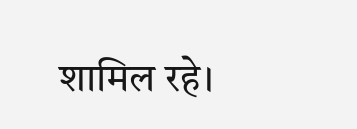शामिल रहे।